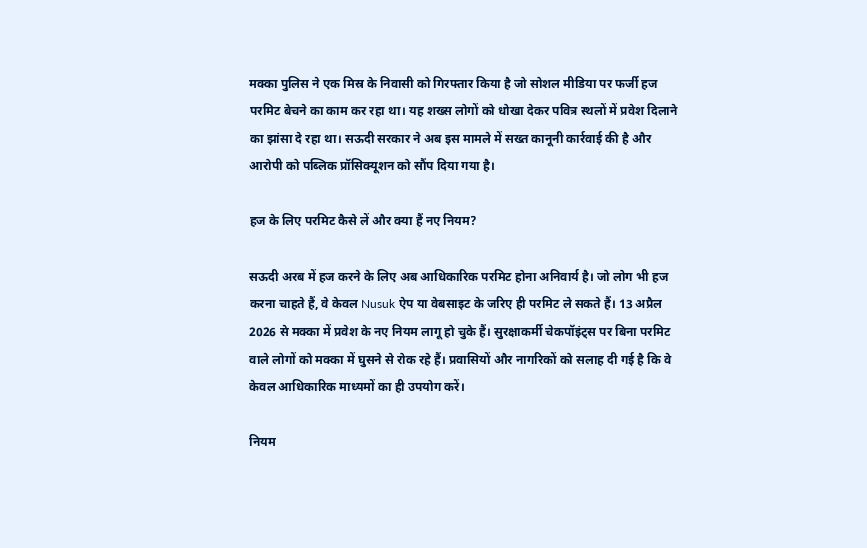मक्का पुलिस ने एक मिस्र के निवासी को गिरफ्तार किया है जो सोशल मीडिया पर फर्जी हज परमिट बेचने का काम कर रहा था। यह शख्स लोगों को धोखा देकर पवित्र स्थलों में प्रवेश दिलाने का झांसा दे रहा था। सऊदी सरकार ने अब इस मामले में सख्त कानूनी कार्रवाई की है और आरोपी को पब्लिक प्रॉसिक्यूशन को सौंप दिया गया है।

हज के लिए परमिट कैसे लें और क्या हैं नए नियम?

सऊदी अरब में हज करने के लिए अब आधिकारिक परमिट होना अनिवार्य है। जो लोग भी हज करना चाहते हैं, वे केवल Nusuk ऐप या वेबसाइट के जरिए ही परमिट ले सकते हैं। 13 अप्रैल 2026 से मक्का में प्रवेश के नए नियम लागू हो चुके हैं। सुरक्षाकर्मी चेकपॉइंट्स पर बिना परमिट वाले लोगों को मक्का में घुसने से रोक रहे हैं। प्रवासियों और नागरिकों को सलाह दी गई है कि वे केवल आधिकारिक माध्यमों का ही उपयोग करें।

नियम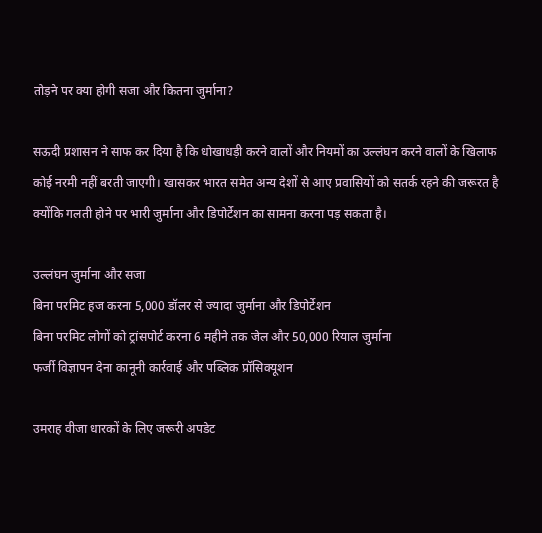तोड़ने पर क्या होगी सजा और कितना जुर्माना?

सऊदी प्रशासन ने साफ कर दिया है कि धोखाधड़ी करने वालों और नियमों का उल्लंघन करने वालों के खिलाफ कोई नरमी नहीं बरती जाएगी। खासकर भारत समेत अन्य देशों से आए प्रवासियों को सतर्क रहने की जरूरत है क्योंकि गलती होने पर भारी जुर्माना और डिपोर्टेशन का सामना करना पड़ सकता है।

उल्लंघन जुर्माना और सजा
बिना परमिट हज करना 5,000 डॉलर से ज्यादा जुर्माना और डिपोर्टेशन
बिना परमिट लोगों को ट्रांसपोर्ट करना 6 महीने तक जेल और 50,000 रियाल जुर्माना
फर्जी विज्ञापन देना कानूनी कार्रवाई और पब्लिक प्रॉसिक्यूशन

उमराह वीजा धारकों के लिए जरूरी अपडेट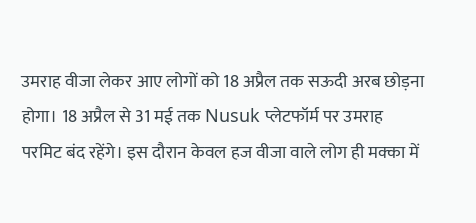उमराह वीजा लेकर आए लोगों को 18 अप्रैल तक सऊदी अरब छोड़ना होगा। 18 अप्रैल से 31 मई तक Nusuk प्लेटफॉर्म पर उमराह परमिट बंद रहेंगे। इस दौरान केवल हज वीजा वाले लोग ही मक्का में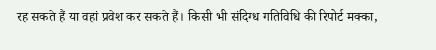रह सकते हैं या वहां प्रवेश कर सकते हैं। किसी भी संदिग्ध गतिविधि की रिपोर्ट मक्का,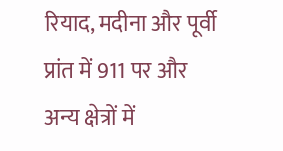रियाद, मदीना और पूर्वी प्रांत में 911 पर और अन्य क्षेत्रों में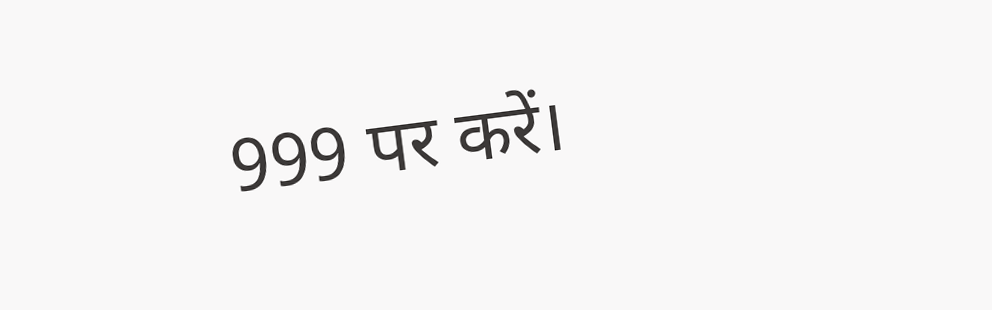999 पर करें।